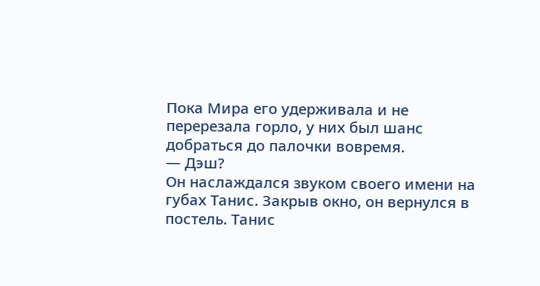Пока Мира его удерживала и не перерезала горло, у них был шанс добраться до палочки вовремя.
— Дэш?
Он наслаждался звуком своего имени на губах Танис. Закрыв окно, он вернулся в постель. Танис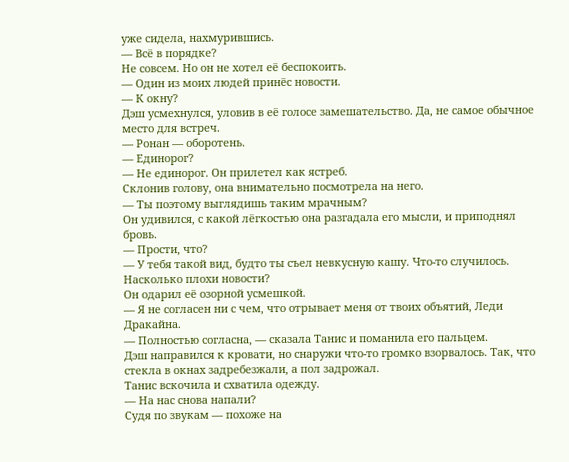уже сидела, нахмурившись.
— Всё в порядке?
Не совсем. Но он не хотел её беспокоить.
— Один из моих людей принёс новости.
— К окну?
Дэш усмехнулся, уловив в её голосе замешательство. Да, не самое обычное место для встреч.
— Ронан — оборотень.
— Единорог?
— Не единорог. Он прилетел как ястреб.
Склонив голову, она внимательно посмотрела на него.
— Ты поэтому выглядишь таким мрачным?
Он удивился, с какой лёгкостью она разгадала его мысли, и приподнял бровь.
— Прости, что?
— У тебя такой вид, будто ты съел невкусную кашу. Что-то случилось. Насколько плохи новости?
Он одарил её озорной усмешкой.
— Я не согласен ни с чем, что отрывает меня от твоих объятий, Леди Дракайна.
— Полностью согласна, — сказала Танис и поманила его пальцем.
Дэш направился к кровати, но снаружи что-то громко взорвалось. Так, что стекла в окнах задребезжали, а пол задрожал.
Танис вскочила и схватила одежду.
— На нас снова напали?
Судя по звукам — похоже на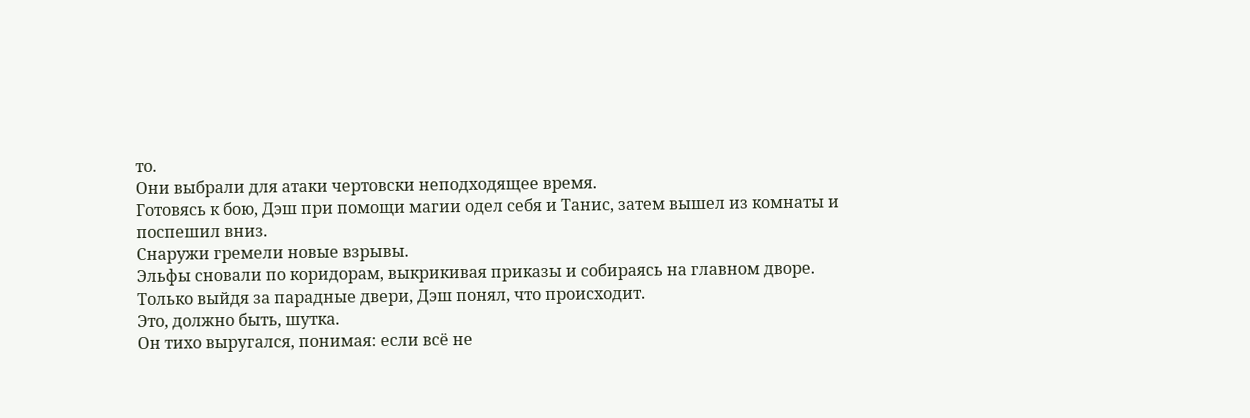то.
Они выбрали для атаки чертовски неподходящее время.
Готовясь к бою, Дэш при помощи магии одел себя и Танис, затем вышел из комнаты и поспешил вниз.
Снаружи гремели новые взрывы.
Эльфы сновали по коридорам, выкрикивая приказы и собираясь на главном дворе.
Только выйдя за парадные двери, Дэш понял, что происходит.
Это, должно быть, шутка.
Он тихо выругался, понимая: если всё не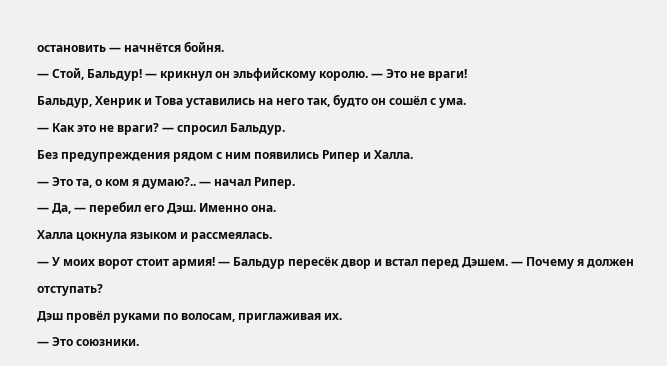остановить — начнётся бойня.
— Стой, Бальдур! — крикнул он эльфийскому королю. — Это не враги!
Бальдур, Хенрик и Това уставились на него так, будто он сошёл с ума.
— Как это не враги? — спросил Бальдур.
Без предупреждения рядом с ним появились Рипер и Халла.
— Это та, о ком я думаю?.. — начал Рипер.
— Да, — перебил его Дэш. Именно она.
Халла цокнула языком и рассмеялась.
— У моих ворот стоит армия! — Бальдур пересёк двор и встал перед Дэшем. — Почему я должен отступать?
Дэш провёл руками по волосам, приглаживая их.
— Это союзники.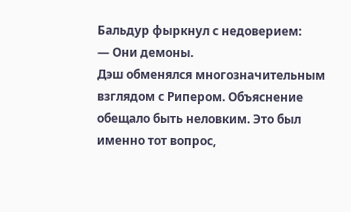Бальдур фыркнул с недоверием:
— Они демоны.
Дэш обменялся многозначительным взглядом с Рипером. Объяснение обещало быть неловким. Это был именно тот вопрос,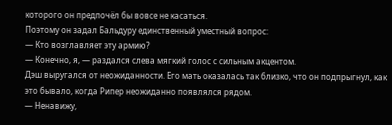которого он предпочёл бы вовсе не касаться.
Поэтому он задал Бальдуру единственный уместный вопрос:
— Кто возглавляет эту армию?
— Конечно, я, — раздался слева мягкий голос с сильным акцентом.
Дэш выругался от неожиданности. Его мать оказалась так близко, что он подпрыгнул, как это бывало, когда Рипер неожиданно появлялся рядом.
— Ненавижу,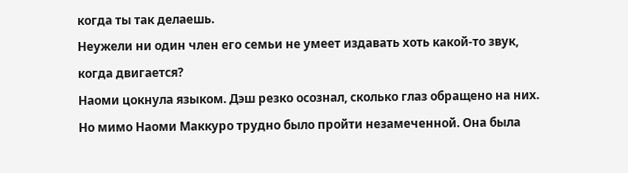когда ты так делаешь.
Неужели ни один член его семьи не умеет издавать хоть какой-то звук, когда двигается?
Наоми цокнула языком. Дэш резко осознал, сколько глаз обращено на них.
Но мимо Наоми Маккуро трудно было пройти незамеченной. Она была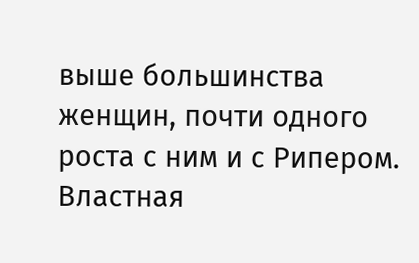выше большинства женщин, почти одного роста с ним и с Рипером. Властная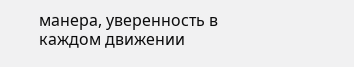манера, уверенность в каждом движении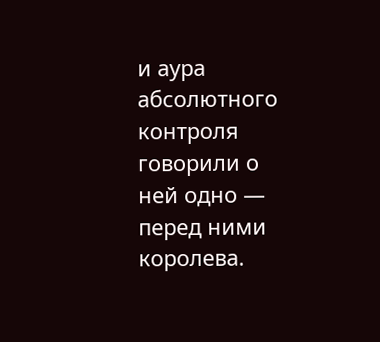и аура абсолютного контроля говорили о ней одно — перед ними королева.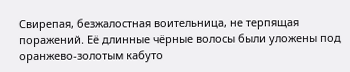Свирепая, безжалостная воительница, не терпящая поражений. Её длинные чёрные волосы были уложены под оранжево-золотым кабуто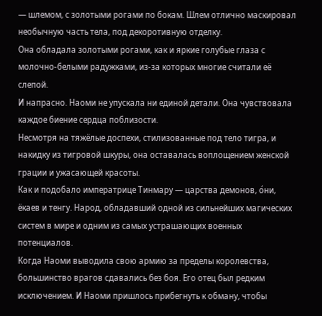— шлемом, с золотыми рогами по бокам. Шлем отлично маскировал необычную часть тела, под декоротивную отделку.
Она обладала золотыми рогами, как и яркие голубые глаза с молочно-белыми радужками, из-за которых многие считали её слепой.
И напрасно. Наоми не упускала ни единой детали. Она чувствовала каждое биение сердца поблизости.
Несмотря на тяжёлые доспехи, стилизованные под тело тигра, и накидку из тигровой шкуры, она оставалась воплощением женской грации и ужасающей красоты.
Как и подобало императрице Тинмару — царства демонов, о́ни, ёкаев и тенгу. Народ, обладавший одной из сильнейших магических систем в мире и одним из самых устрашающих военных потенциалов.
Когда Наоми выводила свою армию за пределы королевства, большинство врагов сдавались без боя. Его отец был редким исключением. И Наоми пришлось прибегнуть к обману, чтобы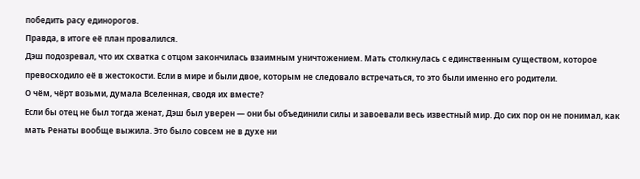победить расу единорогов.
Правда, в итоге её план провалился.
Дэш подозревал, что их схватка с отцом закончилась взаимным уничтожением. Мать столкнулась с единственным существом, которое превосходило её в жестокости. Если в мире и были двое, которым не следовало встречаться, то это были именно его родители.
О чём, чёрт возьми, думала Вселенная, сводя их вместе?
Если бы отец не был тогда женат, Дэш был уверен — они бы объединили силы и завоевали весь известный мир. До сих пор он не понимал, как мать Ренаты вообще выжила. Это было совсем не в духе ни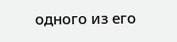одного из его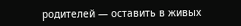родителей — оставить в живых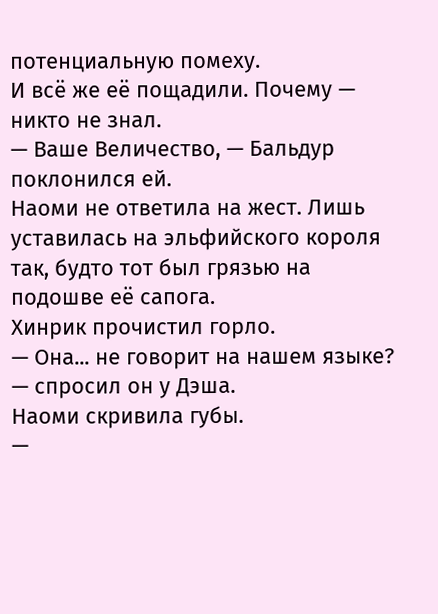потенциальную помеху.
И всё же её пощадили. Почему — никто не знал.
— Ваше Величество, — Бальдур поклонился ей.
Наоми не ответила на жест. Лишь уставилась на эльфийского короля так, будто тот был грязью на подошве её сапога.
Хинрик прочистил горло.
— Она... не говорит на нашем языке? — спросил он у Дэша.
Наоми скривила губы.
—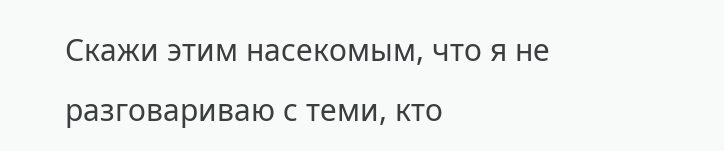Скажи этим насекомым, что я не разговариваю с теми, кто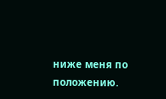ниже меня по положению.